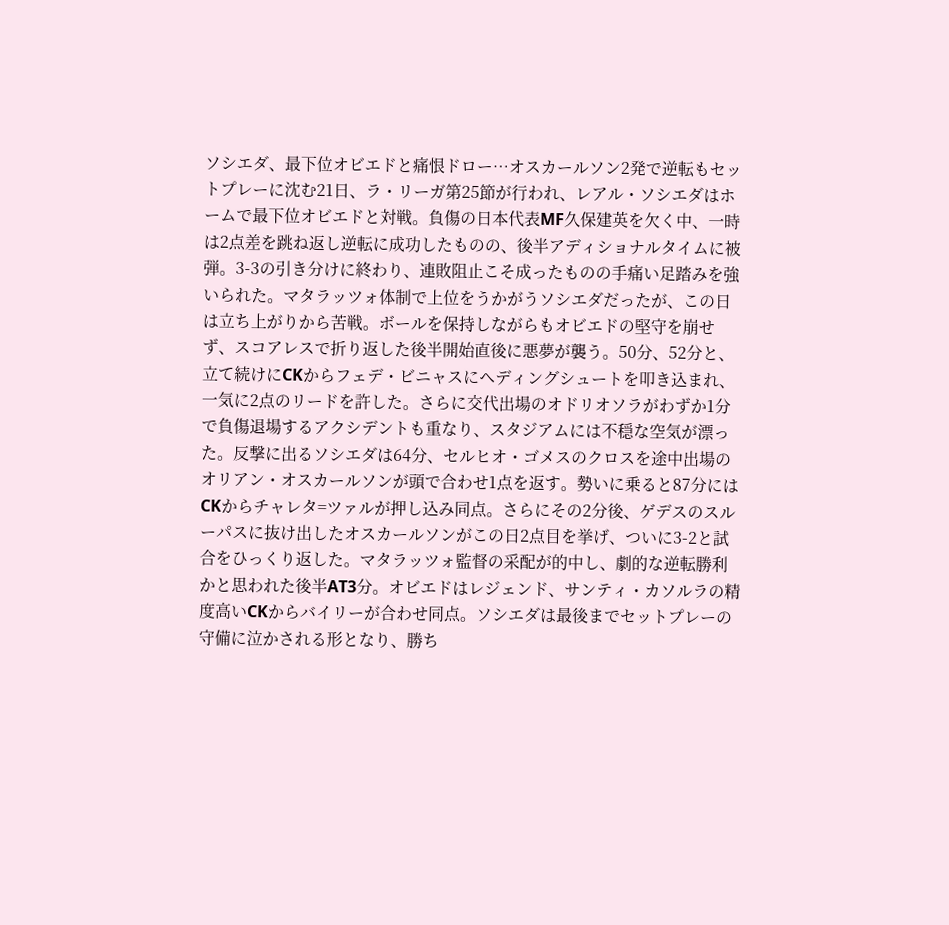ソシエダ、最下位オビエドと痛恨ドロー…オスカールソン2発で逆転もセットプレーに沈む21日、ラ・リーガ第25節が行われ、レアル・ソシエダはホームで最下位オビエドと対戦。負傷の日本代表MF久保建英を欠く中、一時は2点差を跳ね返し逆転に成功したものの、後半アディショナルタイムに被弾。3-3の引き分けに終わり、連敗阻止こそ成ったものの手痛い足踏みを強いられた。マタラッツォ体制で上位をうかがうソシエダだったが、この日は立ち上がりから苦戦。ボールを保持しながらもオビエドの堅守を崩せず、スコアレスで折り返した後半開始直後に悪夢が襲う。50分、52分と、立て続けにCKからフェデ・ビニャスにヘディングシュートを叩き込まれ、一気に2点のリードを許した。さらに交代出場のオドリオソラがわずか1分で負傷退場するアクシデントも重なり、スタジアムには不穏な空気が漂った。反撃に出るソシエダは64分、セルヒオ・ゴメスのクロスを途中出場のオリアン・オスカールソンが頭で合わせ1点を返す。勢いに乗ると87分にはCKからチャレタ=ツァルが押し込み同点。さらにその2分後、ゲデスのスルーパスに抜け出したオスカールソンがこの日2点目を挙げ、ついに3-2と試合をひっくり返した。マタラッツォ監督の采配が的中し、劇的な逆転勝利かと思われた後半AT3分。オビエドはレジェンド、サンティ・カソルラの精度高いCKからバイリーが合わせ同点。ソシエダは最後までセットプレーの守備に泣かされる形となり、勝ち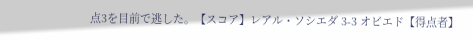点3を目前で逃した。【スコア】レアル・ソシエダ 3-3 オビエド【得点者】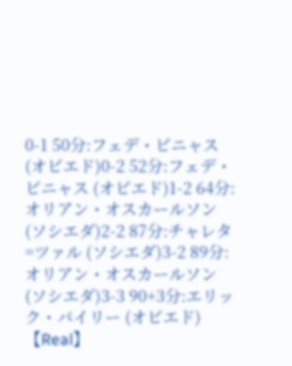0-1 50分:フェデ・ビニャス (オビエド)0-2 52分:フェデ・ビニャス (オビエド)1-2 64分:オリアン・オスカールソン(ソシエダ)2-2 87分:チャレタ=ツァル (ソシエダ)3-2 89分:オリアン・オスカールソン(ソシエダ)3-3 90+3分:エリック・バイリー (オビエド)【Real】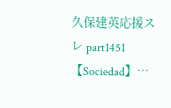久保建英応援スレ part1451【Sociedad】…